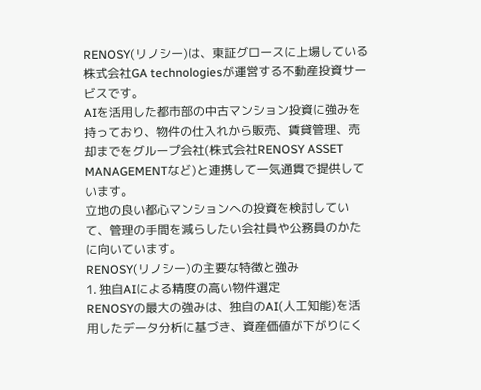RENOSY(リノシー)は、東証グロースに上場している株式会社GA technologiesが運営する不動産投資サービスです。
AIを活用した都市部の中古マンション投資に強みを持っており、物件の仕入れから販売、賃貸管理、売却までをグループ会社(株式会社RENOSY ASSET MANAGEMENTなど)と連携して一気通貫で提供しています。
立地の良い都心マンションへの投資を検討していて、管理の手間を減らしたい会社員や公務員のかたに向いています。
RENOSY(リノシー)の主要な特徴と強み
1. 独自AIによる精度の高い物件選定
RENOSYの最大の強みは、独自のAI(人工知能)を活用したデータ分析に基づき、資産価値が下がりにく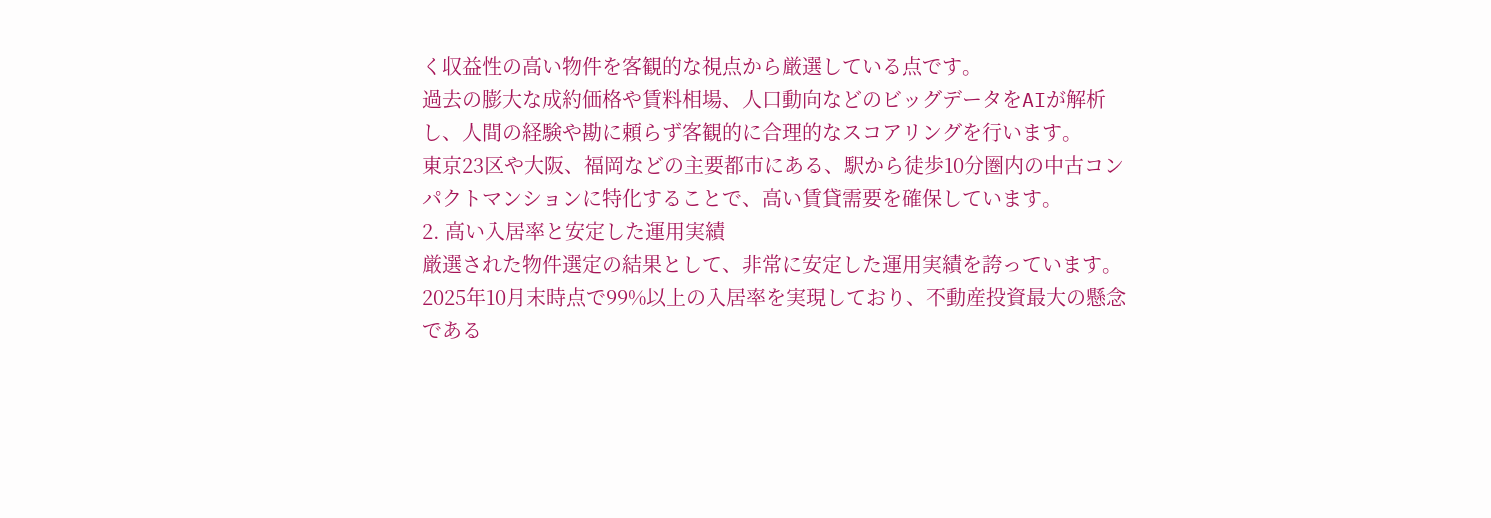く収益性の高い物件を客観的な視点から厳選している点です。
過去の膨大な成約価格や賃料相場、人口動向などのビッグデータをAIが解析し、人間の経験や勘に頼らず客観的に合理的なスコアリングを行います。
東京23区や大阪、福岡などの主要都市にある、駅から徒歩10分圏内の中古コンパクトマンションに特化することで、高い賃貸需要を確保しています。
2. 高い入居率と安定した運用実績
厳選された物件選定の結果として、非常に安定した運用実績を誇っています。
2025年10月末時点で99%以上の入居率を実現しており、不動産投資最大の懸念である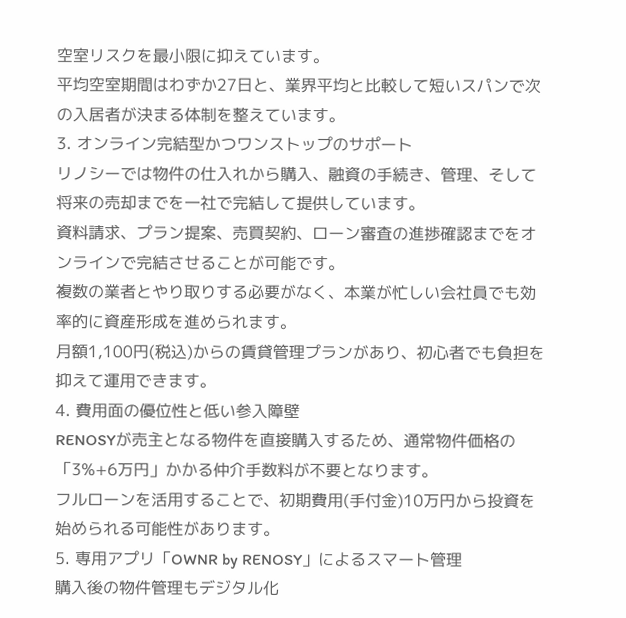空室リスクを最小限に抑えています。
平均空室期間はわずか27日と、業界平均と比較して短いスパンで次の入居者が決まる体制を整えています。
3. オンライン完結型かつワンストップのサポート
リノシーでは物件の仕入れから購入、融資の手続き、管理、そして将来の売却までを一社で完結して提供しています。
資料請求、プラン提案、売買契約、ローン審査の進捗確認までをオンラインで完結させることが可能です。
複数の業者とやり取りする必要がなく、本業が忙しい会社員でも効率的に資産形成を進められます。
月額1,100円(税込)からの賃貸管理プランがあり、初心者でも負担を抑えて運用できます。
4. 費用面の優位性と低い参入障壁
RENOSYが売主となる物件を直接購入するため、通常物件価格の「3%+6万円」かかる仲介手数料が不要となります。
フルローンを活用することで、初期費用(手付金)10万円から投資を始められる可能性があります。
5. 専用アプリ「OWNR by RENOSY」によるスマート管理
購入後の物件管理もデジタル化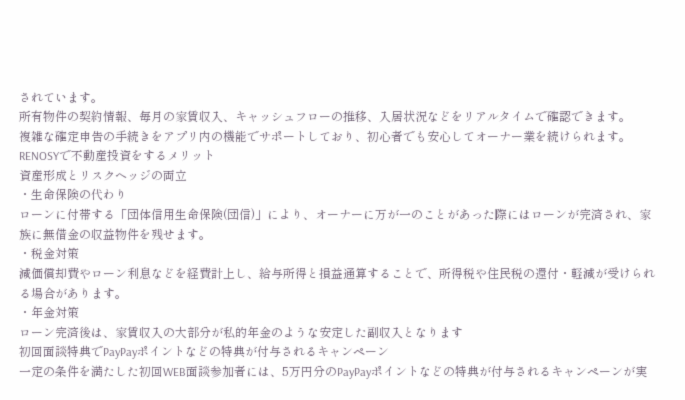されています。
所有物件の契約情報、毎月の家賃収入、キャッシュフローの推移、入居状況などをリアルタイムで確認できます。
複雑な確定申告の手続きをアプリ内の機能でサポートしており、初心者でも安心してオーナー業を続けられます。
RENOSYで不動産投資をするメリット
資産形成とリスクヘッジの両立
・生命保険の代わり
ローンに付帯する「団体信用生命保険(団信)」により、オーナーに万が一のことがあった際にはローンが完済され、家族に無借金の収益物件を残せます。
・税金対策
減価償却費やローン利息などを経費計上し、給与所得と損益通算することで、所得税や住民税の還付・軽減が受けられる場合があります。
・年金対策
ローン完済後は、家賃収入の大部分が私的年金のような安定した副収入となります
初回面談特典でPayPayポイントなどの特典が付与されるキャンペーン
一定の条件を満たした初回WEB面談参加者には、5万円分のPayPayポイントなどの特典が付与されるキャンペーンが実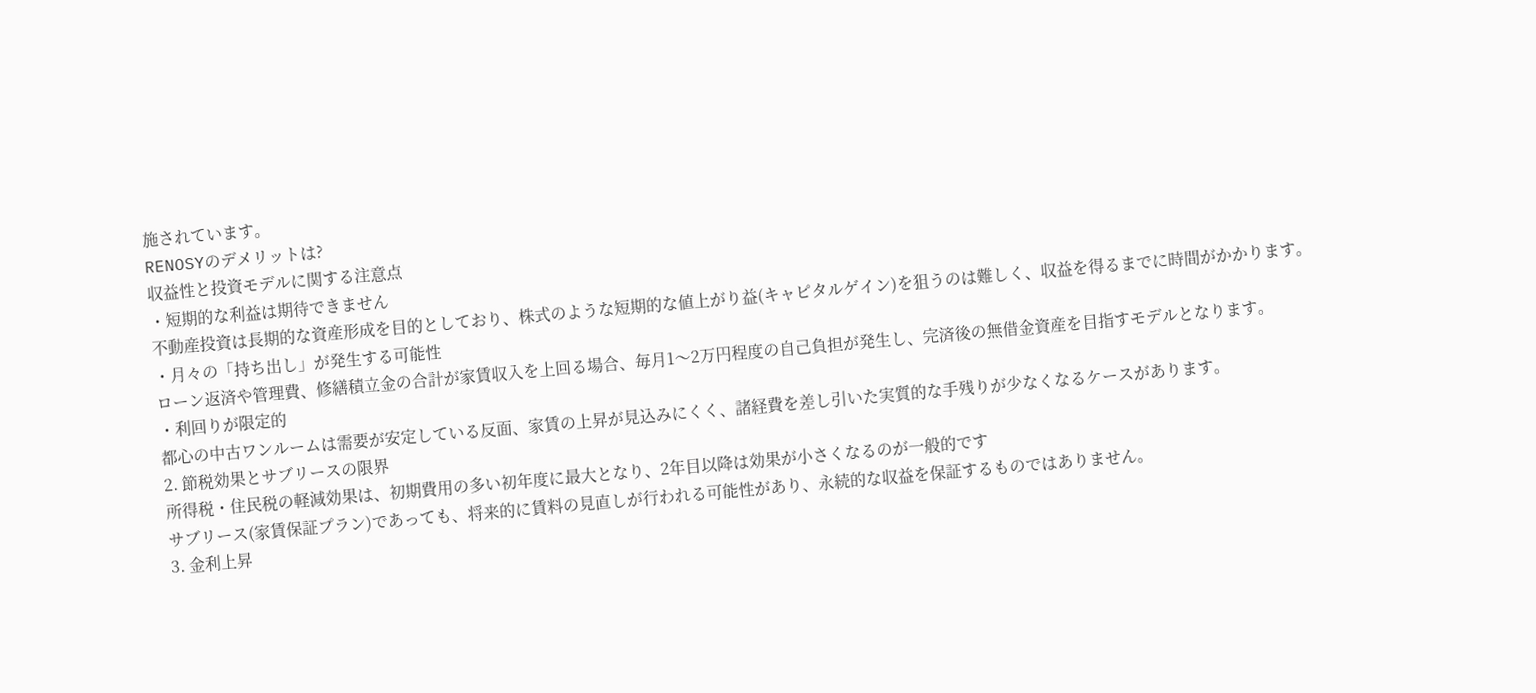施されています。
RENOSYのデメリットは?
収益性と投資モデルに関する注意点
・短期的な利益は期待できません
不動産投資は長期的な資産形成を目的としており、株式のような短期的な値上がり益(キャピタルゲイン)を狙うのは難しく、収益を得るまでに時間がかかります。
・月々の「持ち出し」が発生する可能性
ローン返済や管理費、修繕積立金の合計が家賃収入を上回る場合、毎月1〜2万円程度の自己負担が発生し、完済後の無借金資産を目指すモデルとなります。
・利回りが限定的
都心の中古ワンルームは需要が安定している反面、家賃の上昇が見込みにくく、諸経費を差し引いた実質的な手残りが少なくなるケースがあります。
2. 節税効果とサブリースの限界
所得税・住民税の軽減効果は、初期費用の多い初年度に最大となり、2年目以降は効果が小さくなるのが一般的です
サブリース(家賃保証プラン)であっても、将来的に賃料の見直しが行われる可能性があり、永続的な収益を保証するものではありません。
3. 金利上昇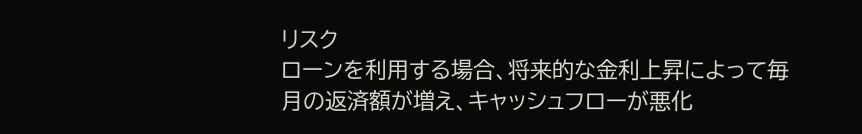リスク
ローンを利用する場合、将来的な金利上昇によって毎月の返済額が増え、キャッシュフローが悪化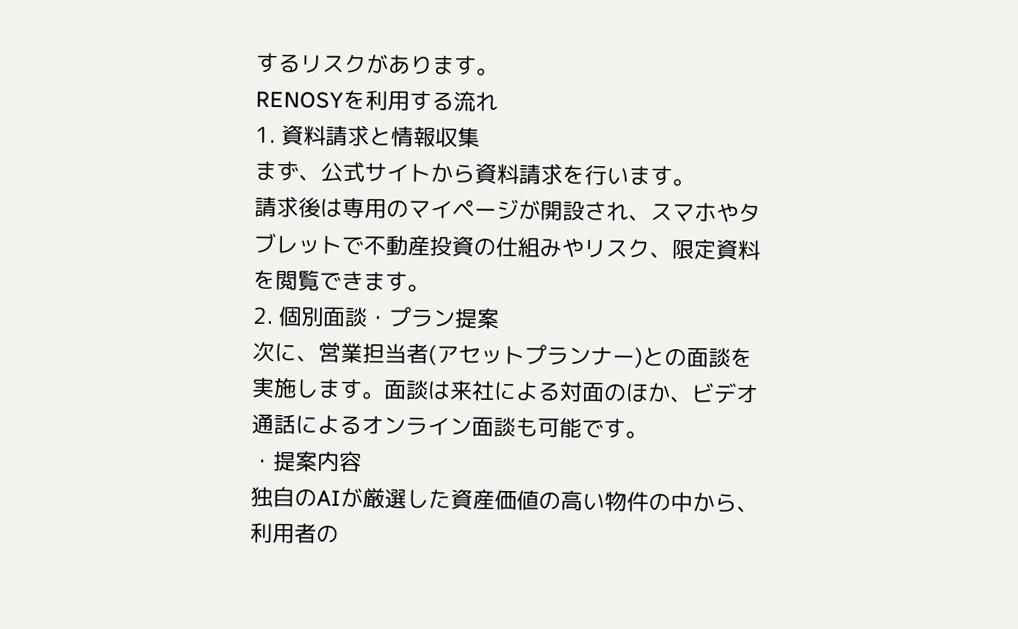するリスクがあります。
RENOSYを利用する流れ
1. 資料請求と情報収集
まず、公式サイトから資料請求を行います。
請求後は専用のマイページが開設され、スマホやタブレットで不動産投資の仕組みやリスク、限定資料を閲覧できます。
2. 個別面談・プラン提案
次に、営業担当者(アセットプランナー)との面談を実施します。面談は来社による対面のほか、ビデオ通話によるオンライン面談も可能です。
・提案内容
独自のAIが厳選した資産価値の高い物件の中から、利用者の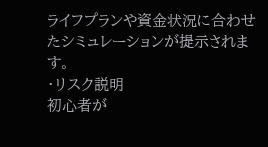ライフプランや資金状況に合わせたシミュレーションが提示されます。
・リスク説明
初心者が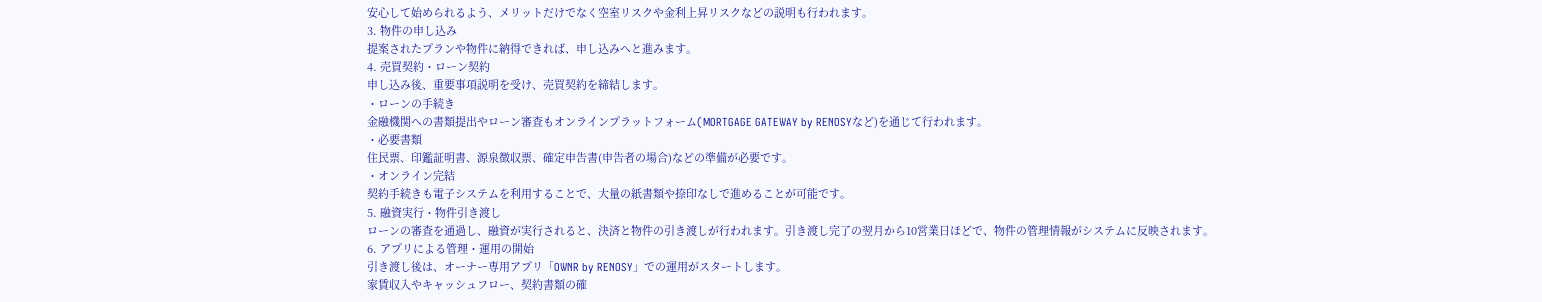安心して始められるよう、メリットだけでなく空室リスクや金利上昇リスクなどの説明も行われます。
3. 物件の申し込み
提案されたプランや物件に納得できれば、申し込みへと進みます。
4. 売買契約・ローン契約
申し込み後、重要事項説明を受け、売買契約を締結します。
・ローンの手続き
金融機関への書類提出やローン審査もオンラインプラットフォーム(MORTGAGE GATEWAY by RENOSYなど)を通じて行われます。
・必要書類
住民票、印鑑証明書、源泉徴収票、確定申告書(申告者の場合)などの準備が必要です。
・オンライン完結
契約手続きも電子システムを利用することで、大量の紙書類や捺印なしで進めることが可能です。
5. 融資実行・物件引き渡し
ローンの審査を通過し、融資が実行されると、決済と物件の引き渡しが行われます。引き渡し完了の翌月から10営業日ほどで、物件の管理情報がシステムに反映されます。
6. アプリによる管理・運用の開始
引き渡し後は、オーナー専用アプリ「OWNR by RENOSY」での運用がスタートします。
家賃収入やキャッシュフロー、契約書類の確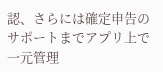認、さらには確定申告のサポートまでアプリ上で一元管理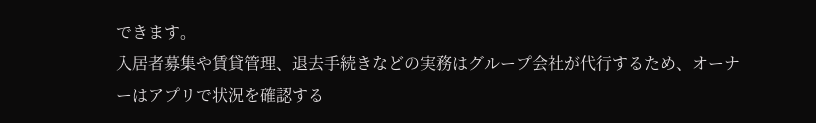できます。
入居者募集や賃貸管理、退去手続きなどの実務はグループ会社が代行するため、オーナーはアプリで状況を確認する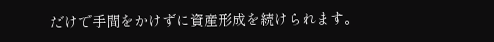だけで手間をかけずに資産形成を続けられます。